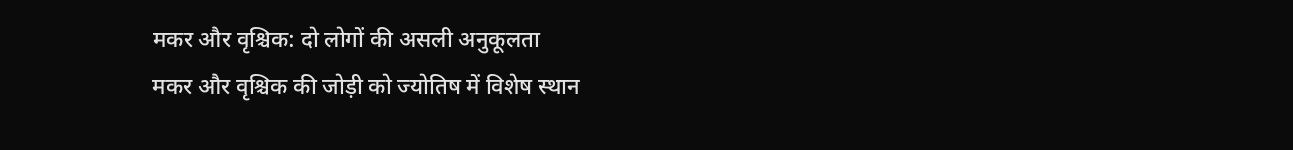मकर और वृश्चिक: दो लोगों की असली अनुकूलता
मकर और वृश्चिक की जोड़ी को ज्योतिष में विशेष स्थान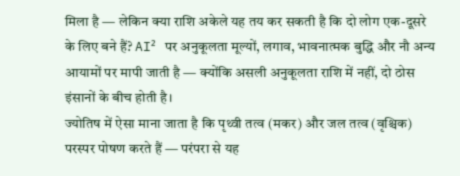मिला है — लेकिन क्या राशि अकेले यह तय कर सकती है कि दो लोग एक-दूसरे के लिए बने हैं? AI² पर अनुकूलता मूल्यों, लगाव, भावनात्मक बुद्धि और नौ अन्य आयामों पर मापी जाती है — क्योंकि असली अनुकूलता राशि में नहीं, दो ठोस इंसानों के बीच होती है।
ज्योतिष में ऐसा माना जाता है कि पृथ्वी तत्व (मकर) और जल तत्व (वृश्चिक) परस्पर पोषण करते हैं — परंपरा से यह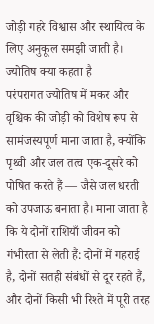जोड़ी गहरे विश्वास और स्थायित्व के लिए अनुकूल समझी जाती है।
ज्योतिष क्या कहता है
परंपरागत ज्योतिष में मकर और वृश्चिक की जोड़ी को विशेष रूप से सामंजस्यपूर्ण माना जाता है, क्योंकि पृथ्वी और जल तत्व एक-दूसरे को पोषित करते हैं — जैसे जल धरती को उपजाऊ बनाता है। माना जाता है कि ये दोनों राशियाँ जीवन को गंभीरता से लेती हैं: दोनों में गहराई है, दोनों सतही संबंधों से दूर रहते हैं, और दोनों किसी भी रिश्ते में पूरी तरह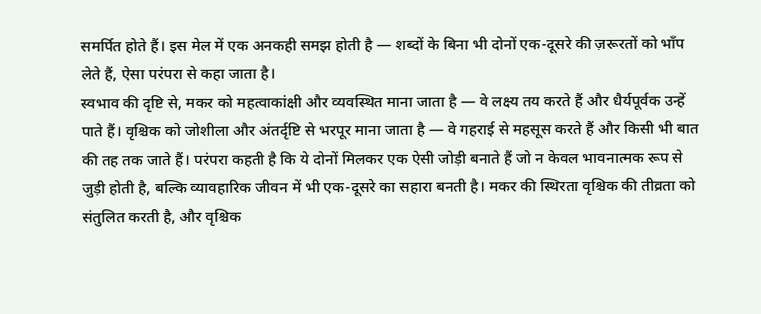समर्पित होते हैं। इस मेल में एक अनकही समझ होती है — शब्दों के बिना भी दोनों एक-दूसरे की ज़रूरतों को भाँप लेते हैं, ऐसा परंपरा से कहा जाता है।
स्वभाव की दृष्टि से, मकर को महत्वाकांक्षी और व्यवस्थित माना जाता है — वे लक्ष्य तय करते हैं और धैर्यपूर्वक उन्हें पाते हैं। वृश्चिक को जोशीला और अंतर्दृष्टि से भरपूर माना जाता है — वे गहराई से महसूस करते हैं और किसी भी बात की तह तक जाते हैं। परंपरा कहती है कि ये दोनों मिलकर एक ऐसी जोड़ी बनाते हैं जो न केवल भावनात्मक रूप से जुड़ी होती है, बल्कि व्यावहारिक जीवन में भी एक-दूसरे का सहारा बनती है। मकर की स्थिरता वृश्चिक की तीव्रता को संतुलित करती है, और वृश्चिक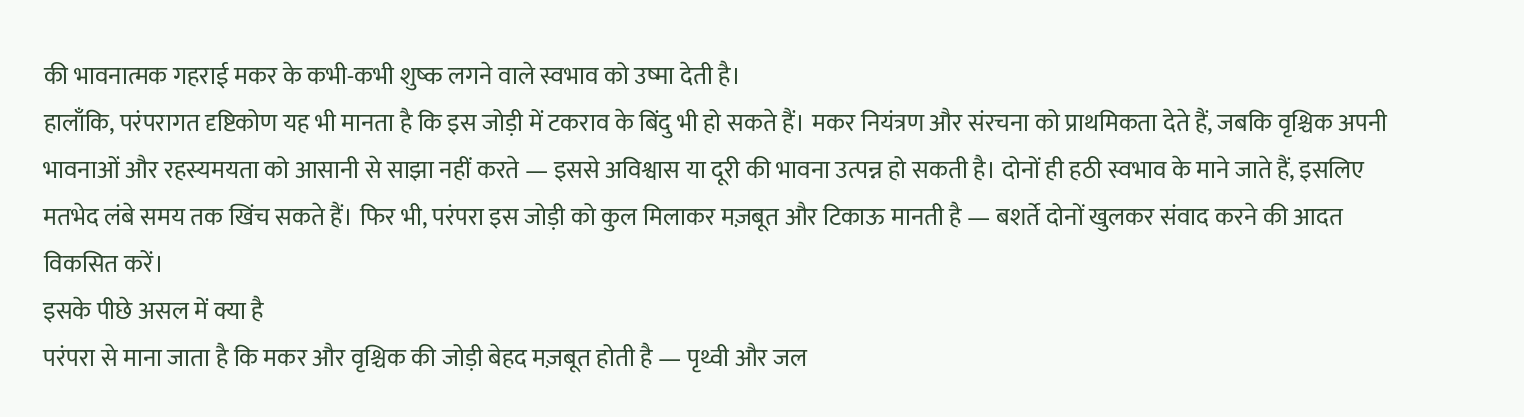की भावनात्मक गहराई मकर के कभी-कभी शुष्क लगने वाले स्वभाव को उष्मा देती है।
हालाँकि, परंपरागत दृष्टिकोण यह भी मानता है कि इस जोड़ी में टकराव के बिंदु भी हो सकते हैं। मकर नियंत्रण और संरचना को प्राथमिकता देते हैं, जबकि वृश्चिक अपनी भावनाओं और रहस्यमयता को आसानी से साझा नहीं करते — इससे अविश्वास या दूरी की भावना उत्पन्न हो सकती है। दोनों ही हठी स्वभाव के माने जाते हैं, इसलिए मतभेद लंबे समय तक खिंच सकते हैं। फिर भी, परंपरा इस जोड़ी को कुल मिलाकर मज़बूत और टिकाऊ मानती है — बशर्ते दोनों खुलकर संवाद करने की आदत विकसित करें।
इसके पीछे असल में क्या है
परंपरा से माना जाता है कि मकर और वृश्चिक की जोड़ी बेहद मज़बूत होती है — पृथ्वी और जल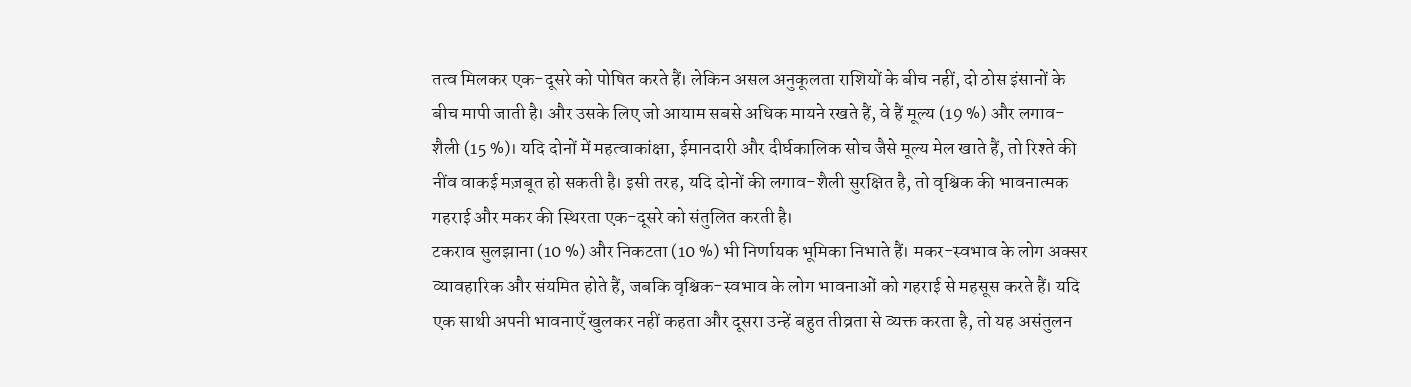तत्व मिलकर एक-दूसरे को पोषित करते हैं। लेकिन असल अनुकूलता राशियों के बीच नहीं, दो ठोस इंसानों के बीच मापी जाती है। और उसके लिए जो आयाम सबसे अधिक मायने रखते हैं, वे हैं मूल्य (19 %) और लगाव-शैली (15 %)। यदि दोनों में महत्वाकांक्षा, ईमानदारी और दीर्घकालिक सोच जैसे मूल्य मेल खाते हैं, तो रिश्ते की नींव वाकई मज़बूत हो सकती है। इसी तरह, यदि दोनों की लगाव-शैली सुरक्षित है, तो वृश्चिक की भावनात्मक गहराई और मकर की स्थिरता एक-दूसरे को संतुलित करती है।
टकराव सुलझाना (10 %) और निकटता (10 %) भी निर्णायक भूमिका निभाते हैं। मकर-स्वभाव के लोग अक्सर व्यावहारिक और संयमित होते हैं, जबकि वृश्चिक-स्वभाव के लोग भावनाओं को गहराई से महसूस करते हैं। यदि एक साथी अपनी भावनाएँ खुलकर नहीं कहता और दूसरा उन्हें बहुत तीव्रता से व्यक्त करता है, तो यह असंतुलन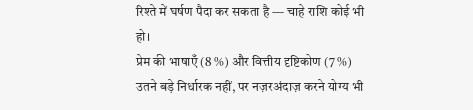रिश्ते में घर्षण पैदा कर सकता है — चाहे राशि कोई भी हो।
प्रेम की भाषाएँ (8 %) और वित्तीय दृष्टिकोण (7 %) उतने बड़े निर्धारक नहीं, पर नज़रअंदाज़ करने योग्य भी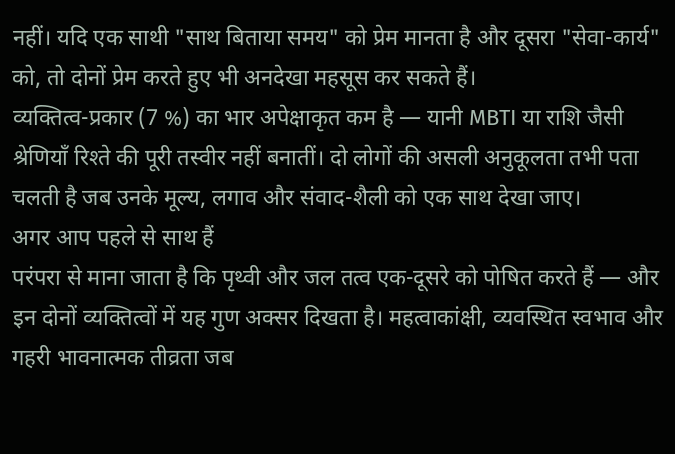नहीं। यदि एक साथी "साथ बिताया समय" को प्रेम मानता है और दूसरा "सेवा-कार्य" को, तो दोनों प्रेम करते हुए भी अनदेखा महसूस कर सकते हैं।
व्यक्तित्व-प्रकार (7 %) का भार अपेक्षाकृत कम है — यानी MBTI या राशि जैसी श्रेणियाँ रिश्ते की पूरी तस्वीर नहीं बनातीं। दो लोगों की असली अनुकूलता तभी पता चलती है जब उनके मूल्य, लगाव और संवाद-शैली को एक साथ देखा जाए।
अगर आप पहले से साथ हैं
परंपरा से माना जाता है कि पृथ्वी और जल तत्व एक-दूसरे को पोषित करते हैं — और इन दोनों व्यक्तित्वों में यह गुण अक्सर दिखता है। महत्वाकांक्षी, व्यवस्थित स्वभाव और गहरी भावनात्मक तीव्रता जब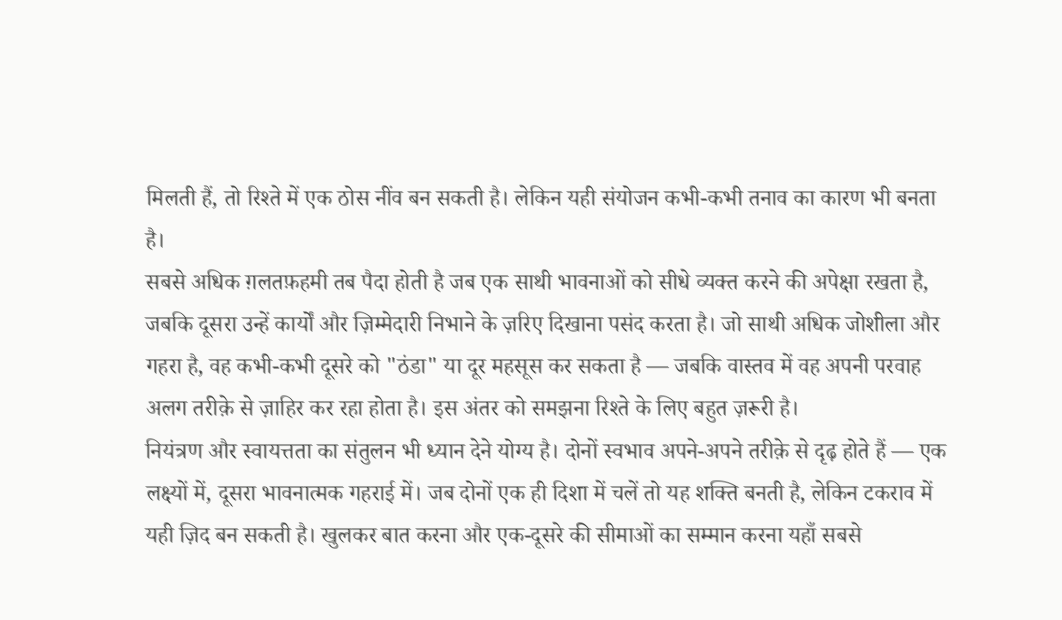मिलती हैं, तो रिश्ते में एक ठोस नींव बन सकती है। लेकिन यही संयोजन कभी-कभी तनाव का कारण भी बनता है।
सबसे अधिक ग़लतफ़हमी तब पैदा होती है जब एक साथी भावनाओं को सीधे व्यक्त करने की अपेक्षा रखता है, जबकि दूसरा उन्हें कार्यों और ज़िम्मेदारी निभाने के ज़रिए दिखाना पसंद करता है। जो साथी अधिक जोशीला और गहरा है, वह कभी-कभी दूसरे को "ठंडा" या दूर महसूस कर सकता है — जबकि वास्तव में वह अपनी परवाह अलग तरीक़े से ज़ाहिर कर रहा होता है। इस अंतर को समझना रिश्ते के लिए बहुत ज़रूरी है।
नियंत्रण और स्वायत्तता का संतुलन भी ध्यान देने योग्य है। दोनों स्वभाव अपने-अपने तरीक़े से दृढ़ होते हैं — एक लक्ष्यों में, दूसरा भावनात्मक गहराई में। जब दोनों एक ही दिशा में चलें तो यह शक्ति बनती है, लेकिन टकराव में यही ज़िद बन सकती है। खुलकर बात करना और एक-दूसरे की सीमाओं का सम्मान करना यहाँ सबसे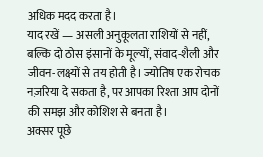अधिक मदद करता है।
याद रखें — असली अनुकूलता राशियों से नहीं, बल्कि दो ठोस इंसानों के मूल्यों, संवाद-शैली और जीवन-लक्ष्यों से तय होती है। ज्योतिष एक रोचक नज़रिया दे सकता है, पर आपका रिश्ता आप दोनों की समझ और कोशिश से बनता है।
अक्सर पूछे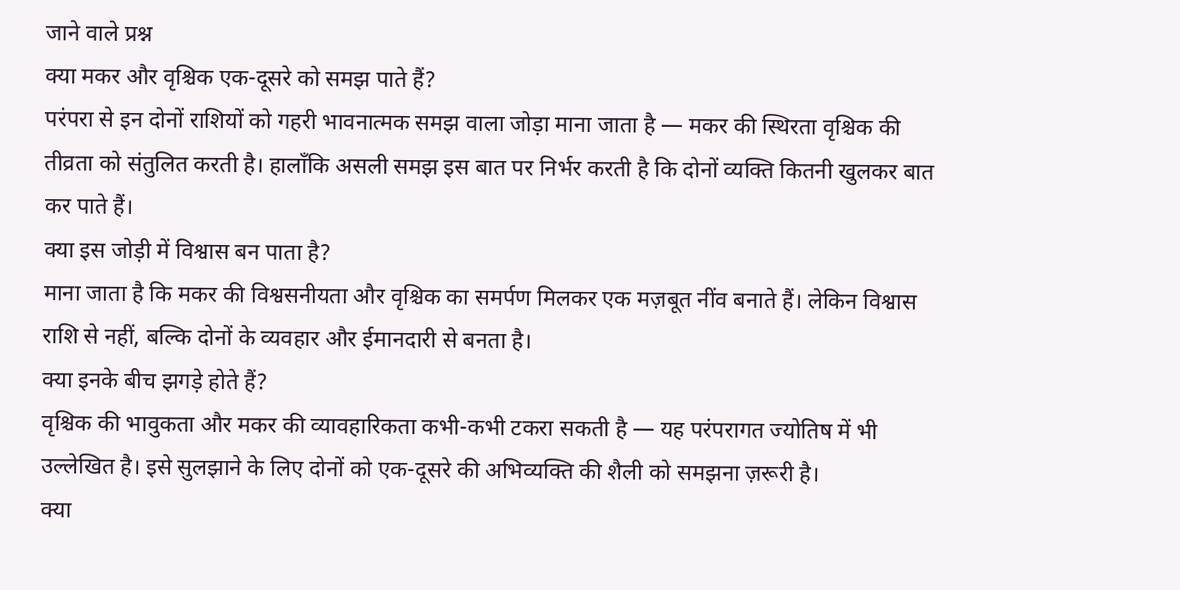जाने वाले प्रश्न
क्या मकर और वृश्चिक एक-दूसरे को समझ पाते हैं?
परंपरा से इन दोनों राशियों को गहरी भावनात्मक समझ वाला जोड़ा माना जाता है — मकर की स्थिरता वृश्चिक की तीव्रता को संतुलित करती है। हालाँकि असली समझ इस बात पर निर्भर करती है कि दोनों व्यक्ति कितनी खुलकर बात कर पाते हैं।
क्या इस जोड़ी में विश्वास बन पाता है?
माना जाता है कि मकर की विश्वसनीयता और वृश्चिक का समर्पण मिलकर एक मज़बूत नींव बनाते हैं। लेकिन विश्वास राशि से नहीं, बल्कि दोनों के व्यवहार और ईमानदारी से बनता है।
क्या इनके बीच झगड़े होते हैं?
वृश्चिक की भावुकता और मकर की व्यावहारिकता कभी-कभी टकरा सकती है — यह परंपरागत ज्योतिष में भी उल्लेखित है। इसे सुलझाने के लिए दोनों को एक-दूसरे की अभिव्यक्ति की शैली को समझना ज़रूरी है।
क्या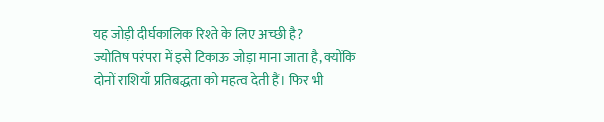यह जोड़ी दीर्घकालिक रिश्ते के लिए अच्छी है?
ज्योतिष परंपरा में इसे टिकाऊ जोड़ा माना जाता है, क्योंकि दोनों राशियाँ प्रतिबद्धता को महत्व देती हैं। फिर भी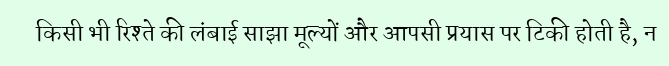किसी भी रिश्ते की लंबाई साझा मूल्यों और आपसी प्रयास पर टिकी होती है, न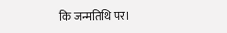कि जन्मतिथि पर।